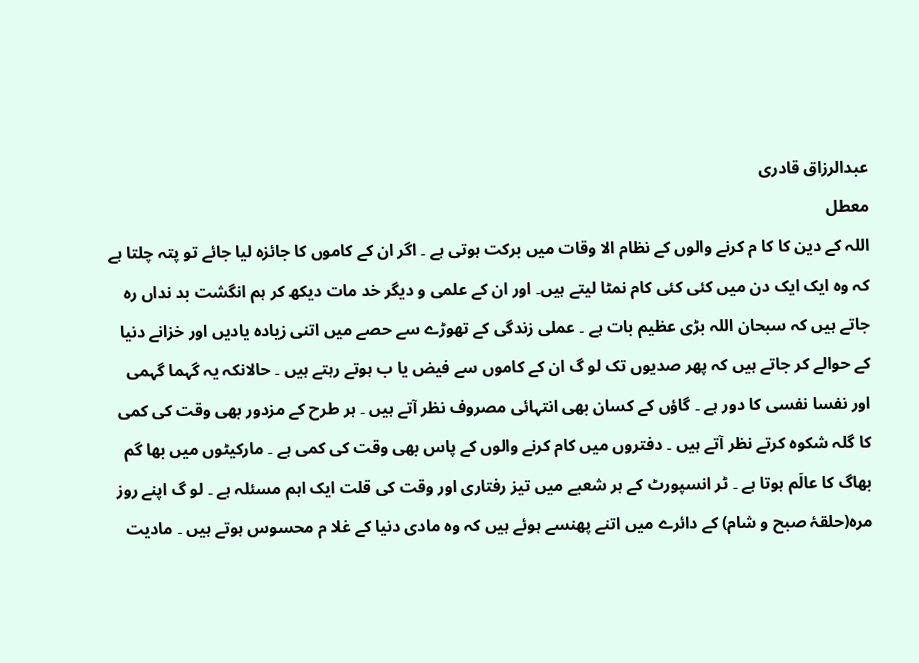عبدالرزاق قادری
معطل
اللہ کے دین کا کا م کرنے والوں کے نظام الا وقات میں برکت ہوتی ہے ۔ اگر ان کے کاموں کا جائزہ لیا جائے تو پتہ چلتا ہے کہ وہ ایک ایک دن میں کئی کئی کام نمٹا لیتے ہیں۔ اور ان کے علمی و دیگر خد مات دیکھ کر ہم انگشت بد نداں رہ جاتے ہیں کہ سبحان اللہ بڑی عظیم بات ہے ۔ عملی زندگی کے تھوڑے سے حصے میں اتنی زیادہ یادیں اور خزانے دنیا کے حوالے کر جاتے ہیں کہ پھر صدیوں تک لو گ ان کے کاموں سے فیض یا ب ہوتے رہتے ہیں ۔ حالانکہ یہ گہما گہمی اور نفسا نفسی کا دور ہے ۔ گاؤں کے کسان بھی انتہائی مصروف نظر آتے ہیں ۔ ہر طرح کے مزدور بھی وقت کی کمی کا گلہ شکوہ کرتے نظر آتے ہیں ۔ دفتروں میں کام کرنے والوں کے پاس بھی وقت کی کمی ہے ۔ مارکیٹوں میں بھا گم بھاگ کا عالَم ہوتا ہے ۔ ٹر انسپورٹ کے ہر شعبے میں تیز رفتاری اور وقت کی قلت ایک اہم مسئلہ ہے ۔ لو گ اپنے روز مرہ(حلقۂ صبح و شام) کے دائرے میں اتنے پھنسے ہوئے ہیں کہ وہ مادی دنیا کے غلا م محسوس ہوتے ہیں ۔ مادیت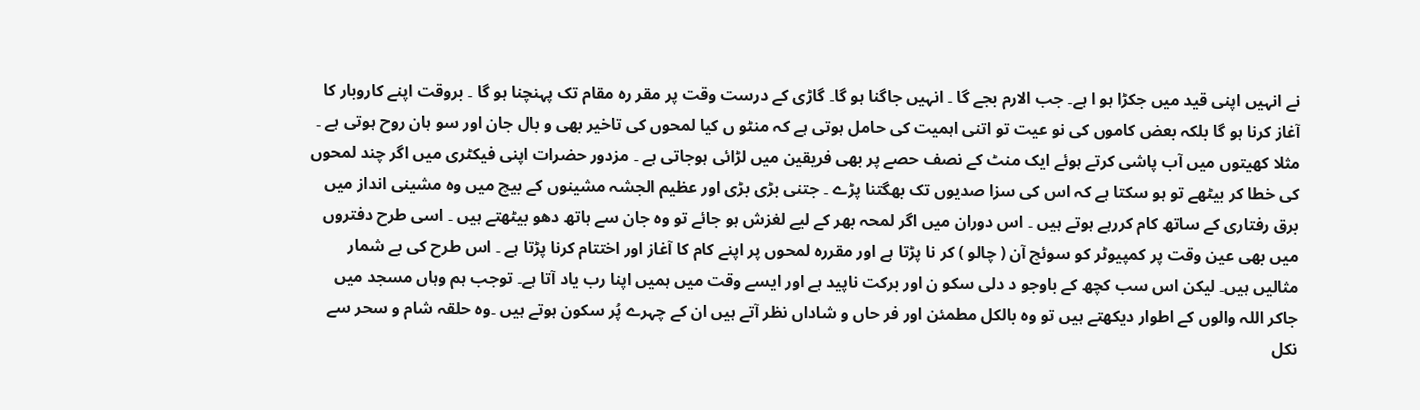نے انہیں اپنی قید میں جکڑا ہو ا ہے۔ جب الارم بجے گا ۔ انہیں جاگنا ہو گا۔ گاڑی کے درست وقت پر مقر رہ مقام تک پہنچنا ہو گا ۔ بروقت اپنے کاروبار کا آغاز کرنا ہو گا بلکہ بعض کاموں کی نو عیت تو اتنی اہمیت کی حامل ہوتی ہے کہ منٹو ں کیا لمحوں کی تاخیر بھی و بال جان اور سو ہان روح ہوتی ہے ۔ مثلا کھیتوں میں آب پاشی کرتے ہوئے ایک منٹ کے نصف حصے پر بھی فریقین میں لڑائی ہوجاتی ہے ۔ مزدور حضرات اپنی فیکٹری میں اگر چند لمحوں کی خطا کر بیٹھے تو ہو سکتا ہے کہ اس کی سزا صدیوں تک بھگتنا پڑے ۔ جتنی بڑی بڑی اور عظیم الجشہ مشینوں کے بیچ میں وہ مشینی انداز میں برق رفتاری کے ساتھ کام کررہے ہوتے ہیں ۔ اس دوران میں اگر لمحہ بھر کے لیے لغزش ہو جائے تو وہ جان سے ہاتھ دھو بیٹھتے ہیں ۔ اسی طرح دفتروں میں بھی عین وقت پر کمپیوٹر کو سوئچ آن ( چالو ) کر نا پڑتا ہے اور مقررہ لمحوں پر اپنے کام کا آغاز اور اختتام کرنا پڑتا ہے ۔ اس طرح کی بے شمار مثالیں ہیں۔ لیکن اس سب کچھ کے باوجو د دلی سکو ن اور برکت ناپید ہے اور ایسے وقت میں ہمیں اپنا رب یاد آتا ہے۔ توجب ہم وہاں مسجد میں جاکر اللہ والوں کے اطوار دیکھتے ہیں تو وہ بالکل مطمئن اور فر حاں و شاداں نظر آتے ہیں ان کے چہرے پُر سکون ہوتے ہیں ۔وہ حلقہ شام و سحر سے نکل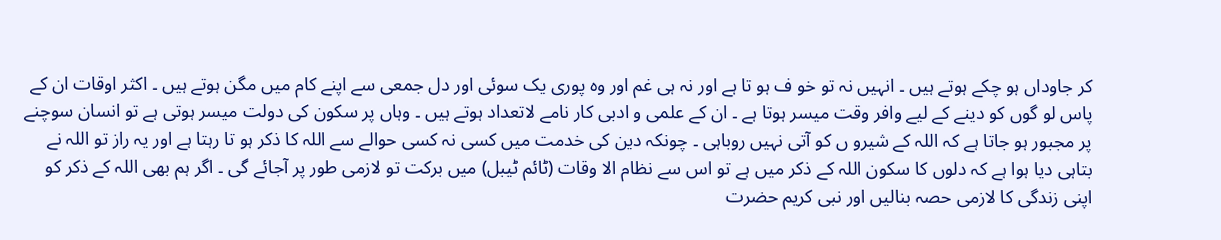کر جاوداں ہو چکے ہوتے ہیں ۔ انہیں نہ تو خو ف ہو تا ہے اور نہ ہی غم اور وہ پوری یک سوئی اور دل جمعی سے اپنے کام میں مگن ہوتے ہیں ۔ اکثر اوقات ان کے پاس لو گوں کو دینے کے لیے وافر وقت میسر ہوتا ہے ۔ ان کے علمی و ادبی کار نامے لاتعداد ہوتے ہیں ۔ وہاں پر سکون کی دولت میسر ہوتی ہے تو انسان سوچنے پر مجبور ہو جاتا ہے کہ اللہ کے شیرو ں کو آتی نہیں روباہی ۔ چونکہ دین کی خدمت میں کسی نہ کسی حوالے سے اللہ کا ذکر ہو تا رہتا ہے اور یہ راز تو اللہ نے بتاہی دیا ہوا ہے کہ دلوں کا سکون اللہ کے ذکر میں ہے تو اس سے نظام الا وقات (ٹائم ٹیبل) میں برکت تو لازمی طور پر آجائے گی ۔ اگر ہم بھی اللہ کے ذکر کو اپنی زندگی کا لازمی حصہ بنالیں اور نبی کریم حضرت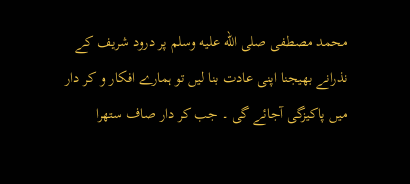محمد مصطفی صلى الله عليه وسلم پر درود شریف کے نذرانے بھیجنا اپنی عادت بنا لیں تو ہمارے افکار و کر دار میں پاکیزگی آجائے گی ۔ جب کر دار صاف ستھرا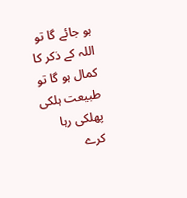ہو جائے گا تو اللہ کے ذکر کا کمال ہو گا تو طبیعت ہلکی پھلکی رہا کرے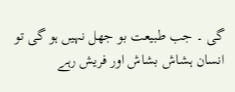گی ۔ جب طبیعت بو جھل نہیں ہو گی تو انسان ہشاش بشاش اور فریش رہے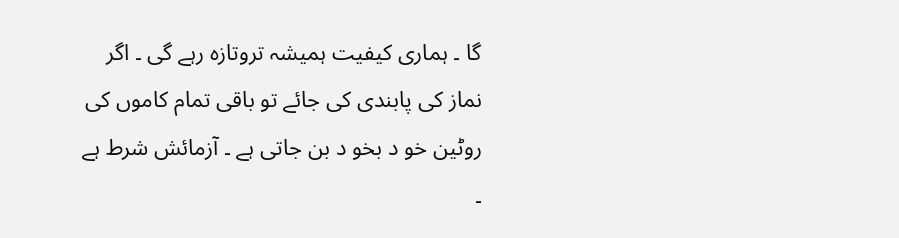گا ۔ ہماری کیفیت ہمیشہ تروتازہ رہے گی ۔ اگر نماز کی پابندی کی جائے تو باقی تمام کاموں کی روٹین خو د بخو د بن جاتی ہے ۔ آزمائش شرط ہے ۔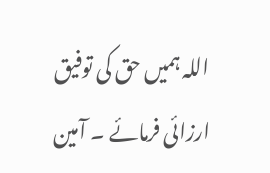اللہ ہمیں حق کی توفیق ارزائی فرمائے ۔ آمین